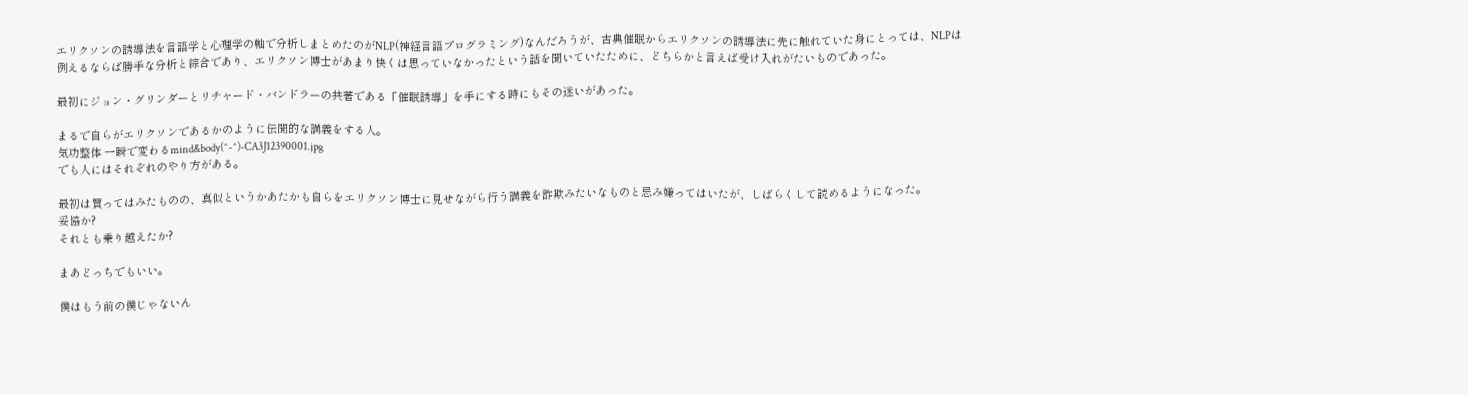エリクソンの誘導法を言語学と心理学の軸で分析しまとめたのがNLP(神経言語プログラミング)なんだろうが、古典催眠からエリクソンの誘導法に先に触れていた身にとっては、NLPは例えるならば勝手な分析と綜合であり、エリクソン博士があまり快くは思っていなかったという話を聞いていたために、どちらかと言えば受け入れがたいものであった。

最初にジョン・グリンダーとリチャード・バンドラーの共著である「催眠誘導」を手にする時にもその迷いがあった。

まるで自らがエリクソンであるかのように伝聞的な講義をする人。
気功整体 一瞬で変わるmind&body(^-^)-CA3J12390001.jpg
でも人にはそれぞれのやり方がある。

最初は買ってはみたものの、真似というかあたかも自らをエリクソン博士に見せながら行う講義を詐欺みたいなものと忌み嫌ってはいたが、しばらくして読めるようになった。
妥協か?
それとも乗り越えたか?

まあどっちでもいい。

僕はもう前の僕じゃないん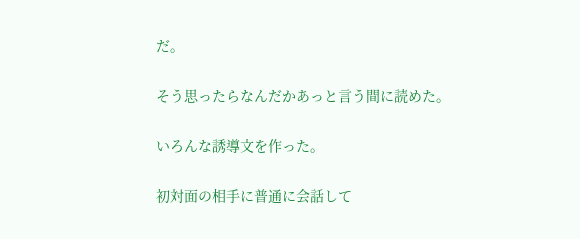だ。

そう思ったらなんだかあっと言う間に読めた。

いろんな誘導文を作った。

初対面の相手に普通に会話して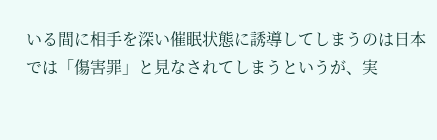いる間に相手を深い催眠状態に誘導してしまうのは日本では「傷害罪」と見なされてしまうというが、実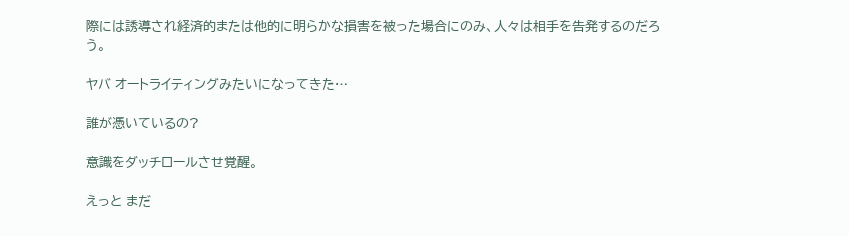際には誘導され経済的または他的に明らかな損害を被った場合にのみ、人々は相手を告発するのだろう。

ヤバ オートライティングみたいになってきた…

誰が憑いているの?

意識をダッチロールさせ覚醒。

えっと まだ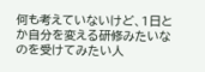何も考えていないけど、1日とか自分を変える研修みたいなのを受けてみたい人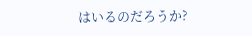はいるのだろうか?